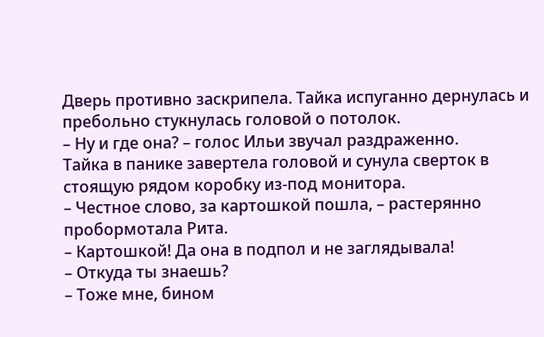Дверь противно заскрипела. Тайка испуганно дернулась и пребольно стукнулась головой о потолок.
– Ну и где она? – голос Ильи звучал раздраженно.
Тайка в панике завертела головой и сунула сверток в стоящую рядом коробку из-под монитора.
– Честное слово, за картошкой пошла, – растерянно пробормотала Рита.
– Картошкой! Да она в подпол и не заглядывала!
– Откуда ты знаешь?
– Тоже мне, бином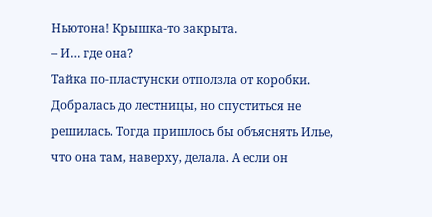Ньютона! Крышка-то закрыта.
– И… где она?
Тайка по-пластунски отползла от коробки. Добралась до лестницы, но спуститься не решилась. Тогда пришлось бы объяснять Илье, что она там, наверху, делала. А если он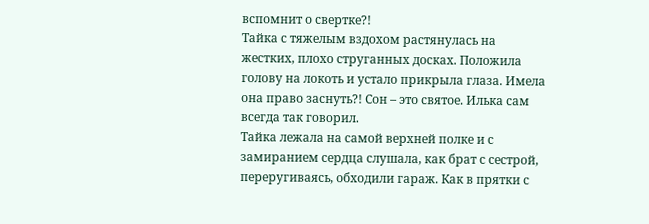вспомнит о свертке?!
Тайка с тяжелым вздохом растянулась на жестких, плохо струганных досках. Положила голову на локоть и устало прикрыла глаза. Имела она право заснуть?! Сон – это святое. Илька сам всегда так говорил.
Тайка лежала на самой верхней полке и с замиранием сердца слушала, как брат с сестрой, переругиваясь, обходили гараж. Как в прятки с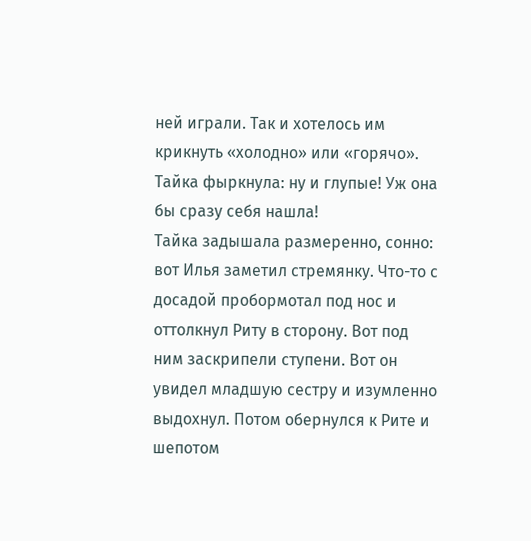ней играли. Так и хотелось им крикнуть «холодно» или «горячо». Тайка фыркнула: ну и глупые! Уж она бы сразу себя нашла!
Тайка задышала размеренно, сонно: вот Илья заметил стремянку. Что-то с досадой пробормотал под нос и оттолкнул Риту в сторону. Вот под ним заскрипели ступени. Вот он увидел младшую сестру и изумленно выдохнул. Потом обернулся к Рите и шепотом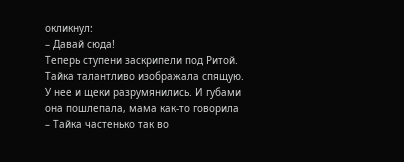окликнул:
– Давай сюда!
Теперь ступени заскрипели под Ритой.
Тайка талантливо изображала спящую. У нее и щеки разрумянились. И губами она пошлепала, мама как-то говорила – Тайка частенько так во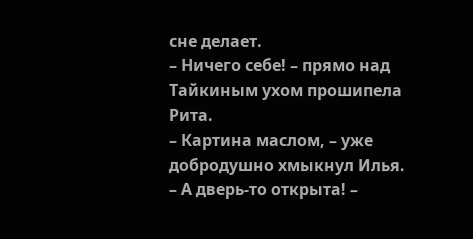сне делает.
– Ничего себе! – прямо над Тайкиным ухом прошипела Рита.
– Картина маслом, – уже добродушно хмыкнул Илья.
– А дверь-то открыта! –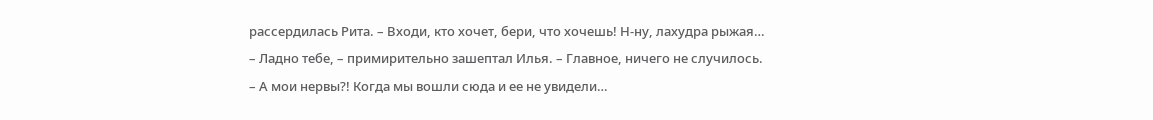рассердилась Рита. – Входи, кто хочет, бери, что хочешь! Н-ну, лахудра рыжая…
– Ладно тебе, – примирительно зашептал Илья. – Главное, ничего не случилось.
– А мои нервы?! Когда мы вошли сюда и ее не увидели…